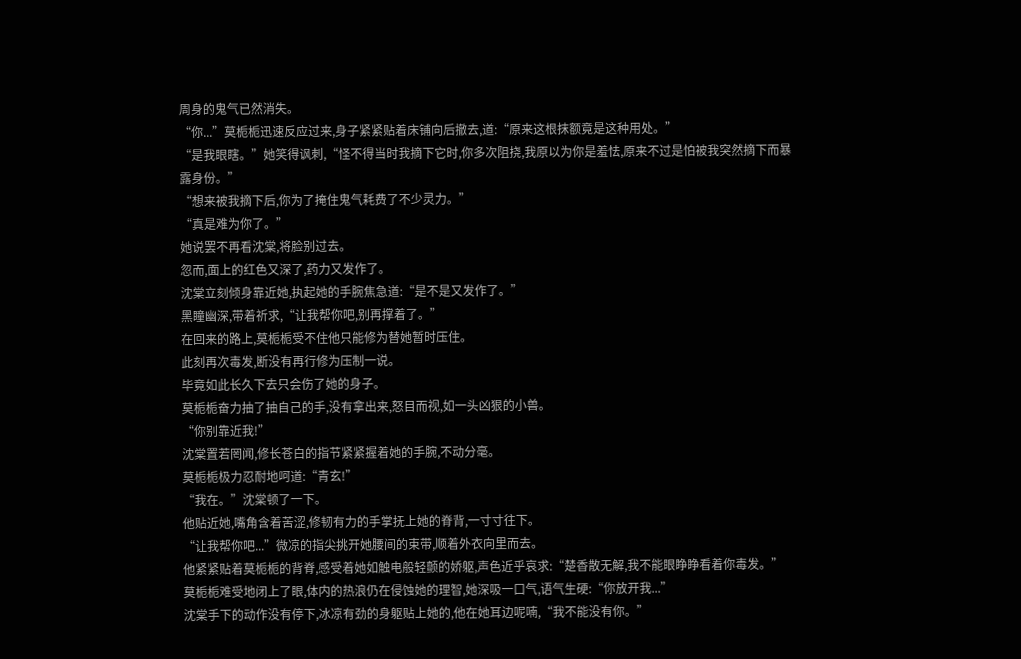周身的鬼气已然消失。
“你...”莫栀栀迅速反应过来,身子紧紧贴着床铺向后撤去,道:“原来这根抹额竟是这种用处。”
“是我眼瞎。”她笑得讽刺,“怪不得当时我摘下它时,你多次阻挠,我原以为你是羞怯,原来不过是怕被我突然摘下而暴露身份。”
“想来被我摘下后,你为了掩住鬼气耗费了不少灵力。”
“真是难为你了。”
她说罢不再看沈棠,将脸别过去。
忽而,面上的红色又深了,药力又发作了。
沈棠立刻倾身靠近她,执起她的手腕焦急道:“是不是又发作了。”
黑瞳幽深,带着祈求,“让我帮你吧,别再撑着了。”
在回来的路上,莫栀栀受不住他只能修为替她暂时压住。
此刻再次毒发,断没有再行修为压制一说。
毕竟如此长久下去只会伤了她的身子。
莫栀栀奋力抽了抽自己的手,没有拿出来,怒目而视,如一头凶狠的小兽。
“你别靠近我!”
沈棠置若罔闻,修长苍白的指节紧紧握着她的手腕,不动分毫。
莫栀栀极力忍耐地呵道:“青玄!”
“我在。”沈棠顿了一下。
他贴近她,嘴角含着苦涩,修韧有力的手掌抚上她的脊背,一寸寸往下。
“让我帮你吧...”微凉的指尖挑开她腰间的束带,顺着外衣向里而去。
他紧紧贴着莫栀栀的背脊,感受着她如触电般轻颤的娇躯,声色近乎哀求:“楚香散无解,我不能眼睁睁看着你毒发。”
莫栀栀难受地闭上了眼,体内的热浪仍在侵蚀她的理智,她深吸一口气,语气生硬:“你放开我...”
沈棠手下的动作没有停下,冰凉有劲的身躯贴上她的,他在她耳边呢喃,“我不能没有你。”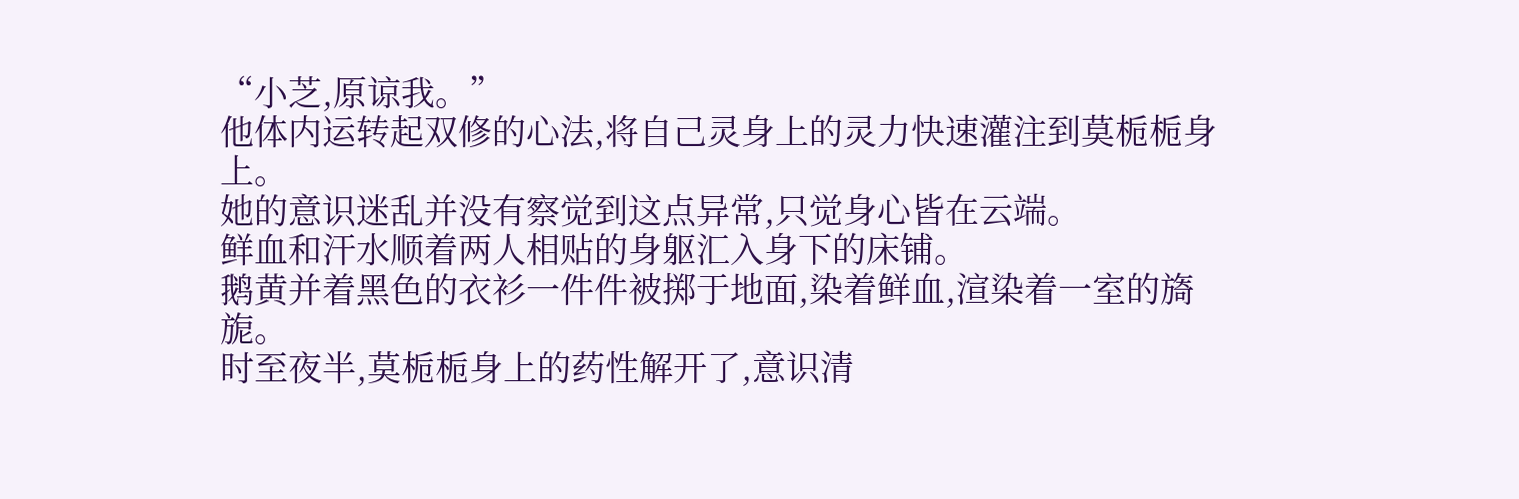“小芝,原谅我。”
他体内运转起双修的心法,将自己灵身上的灵力快速灌注到莫栀栀身上。
她的意识迷乱并没有察觉到这点异常,只觉身心皆在云端。
鲜血和汗水顺着两人相贴的身躯汇入身下的床铺。
鹅黄并着黑色的衣衫一件件被掷于地面,染着鲜血,渲染着一室的旖旎。
时至夜半,莫栀栀身上的药性解开了,意识清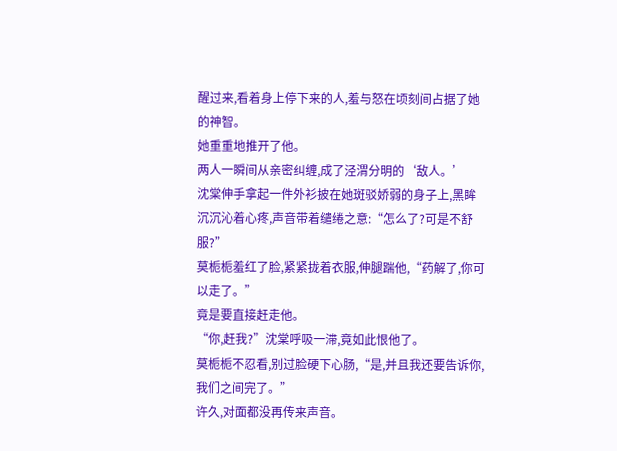醒过来,看着身上停下来的人,羞与怒在顷刻间占据了她的神智。
她重重地推开了他。
两人一瞬间从亲密纠缠,成了泾渭分明的‘敌人。’
沈棠伸手拿起一件外衫披在她斑驳娇弱的身子上,黑眸沉沉沁着心疼,声音带着缱绻之意:“怎么了?可是不舒服?”
莫栀栀羞红了脸,紧紧拢着衣服,伸腿踹他,“药解了,你可以走了。”
竟是要直接赶走他。
“你,赶我?”沈棠呼吸一滞,竟如此恨他了。
莫栀栀不忍看,别过脸硬下心肠,“是,并且我还要告诉你,我们之间完了。”
许久,对面都没再传来声音。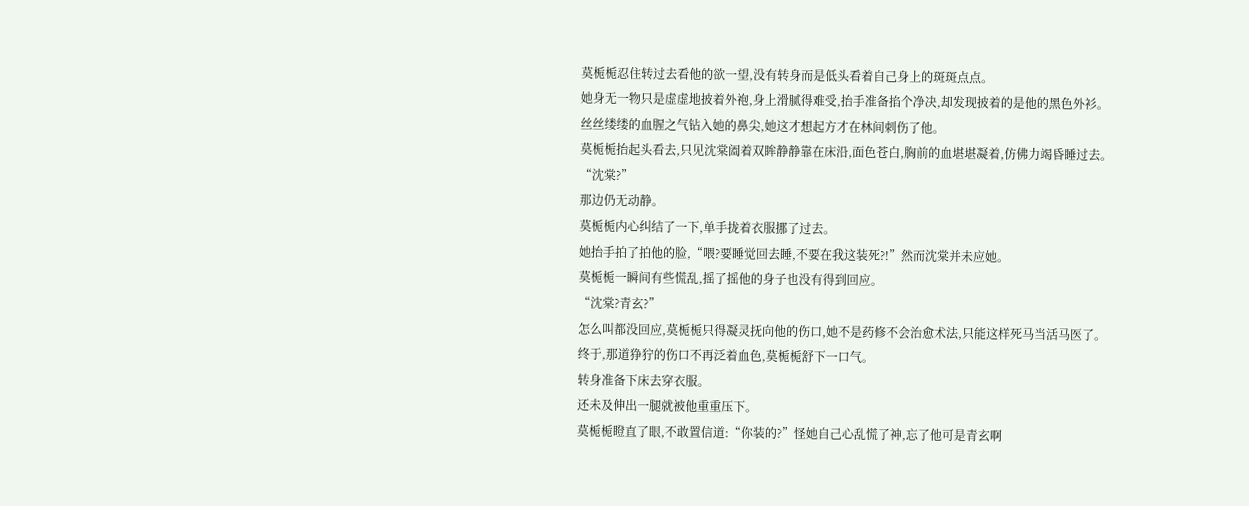莫栀栀忍住转过去看他的欲一望,没有转身而是低头看着自己身上的斑斑点点。
她身无一物只是虚虚地披着外袍,身上滑腻得难受,抬手准备掐个净决,却发现披着的是他的黑色外衫。
丝丝缕缕的血腥之气钻入她的鼻尖,她这才想起方才在林间刺伤了他。
莫栀栀抬起头看去,只见沈棠阖着双眸静静靠在床沿,面色苍白,胸前的血堪堪凝着,仿佛力竭昏睡过去。
“沈棠?”
那边仍无动静。
莫栀栀内心纠结了一下,单手拢着衣服挪了过去。
她抬手拍了拍他的脸,“喂?要睡觉回去睡,不要在我这装死?!”然而沈棠并未应她。
莫栀栀一瞬间有些慌乱,摇了摇他的身子也没有得到回应。
“沈棠?青玄?”
怎么叫都没回应,莫栀栀只得凝灵抚向他的伤口,她不是药修不会治愈术法,只能这样死马当活马医了。
终于,那道狰狞的伤口不再泛着血色,莫栀栀舒下一口气。
转身准备下床去穿衣服。
还未及伸出一腿就被他重重压下。
莫栀栀瞪直了眼,不敢置信道:“你装的?”怪她自己心乱慌了神,忘了他可是青玄啊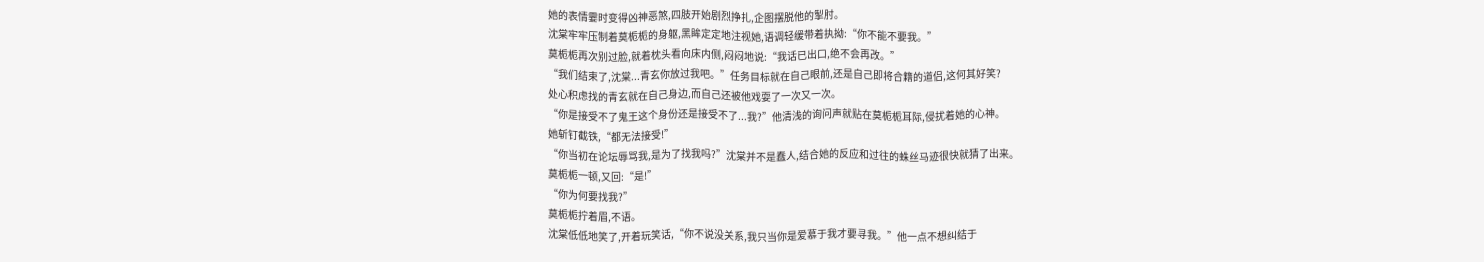她的表情霎时变得凶神恶煞,四肢开始剧烈挣扎,企图摆脱他的掣肘。
沈棠牢牢压制着莫栀栀的身躯,黑眸定定地注视她,语调轻缓带着执拗:“你不能不要我。”
莫栀栀再次别过脸,就着枕头看向床内侧,闷闷地说:“我话已出口,绝不会再改。”
“我们结束了,沈棠...青玄你放过我吧。”任务目标就在自己眼前,还是自己即将合籍的道侣,这何其好笑?
处心积虑找的青玄就在自己身边,而自己还被他戏耍了一次又一次。
“你是接受不了鬼王这个身份还是接受不了...我?”他清浅的询问声就贴在莫栀栀耳际,侵扰着她的心神。
她斩钉截铁,“都无法接受!”
“你当初在论坛辱骂我,是为了找我吗?”沈棠并不是蠢人,结合她的反应和过往的蛛丝马迹很快就猜了出来。
莫栀栀一顿,又回:“是!”
“你为何要找我?”
莫栀栀拧着眉,不语。
沈棠低低地笑了,开着玩笑话,“你不说没关系,我只当你是爱慕于我才要寻我。”他一点不想纠结于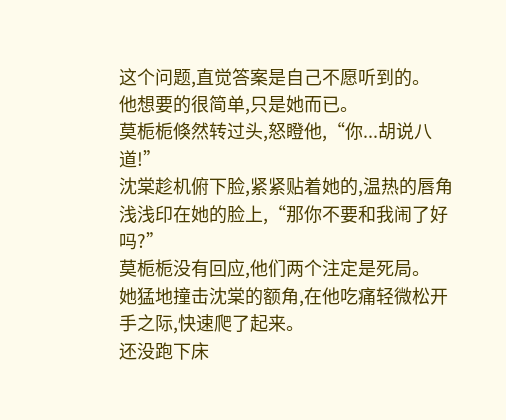这个问题,直觉答案是自己不愿听到的。
他想要的很简单,只是她而已。
莫栀栀倏然转过头,怒瞪他,“你...胡说八道!”
沈棠趁机俯下脸,紧紧贴着她的,温热的唇角浅浅印在她的脸上,“那你不要和我闹了好吗?”
莫栀栀没有回应,他们两个注定是死局。
她猛地撞击沈棠的额角,在他吃痛轻微松开手之际,快速爬了起来。
还没跑下床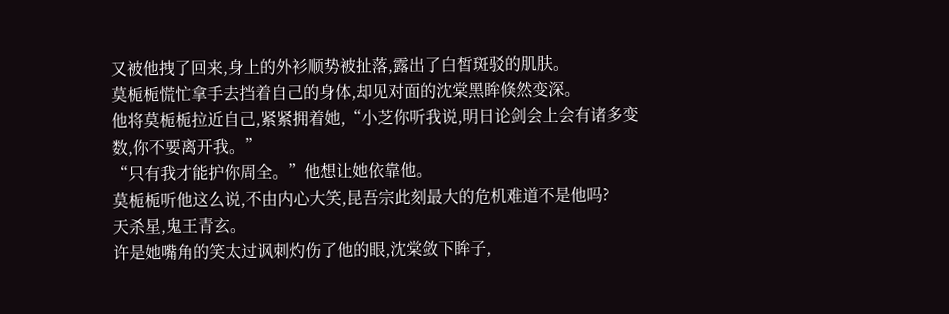又被他拽了回来,身上的外衫顺势被扯落,露出了白皙斑驳的肌肤。
莫栀栀慌忙拿手去挡着自己的身体,却见对面的沈棠黑眸倏然变深。
他将莫栀栀拉近自己,紧紧拥着她,“小芝你听我说,明日论剑会上会有诸多变数,你不要离开我。”
“只有我才能护你周全。”他想让她依靠他。
莫栀栀听他这么说,不由内心大笑,昆吾宗此刻最大的危机难道不是他吗?
天杀星,鬼王青玄。
许是她嘴角的笑太过讽刺灼伤了他的眼,沈棠敛下眸子,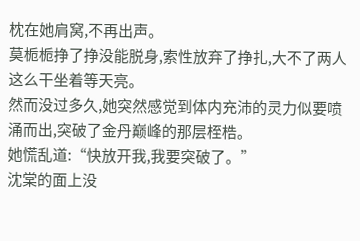枕在她肩窝,不再出声。
莫栀栀挣了挣没能脱身,索性放弃了挣扎,大不了两人这么干坐着等天亮。
然而没过多久,她突然感觉到体内充沛的灵力似要喷涌而出,突破了金丹巅峰的那层桎梏。
她慌乱道:“快放开我,我要突破了。”
沈棠的面上没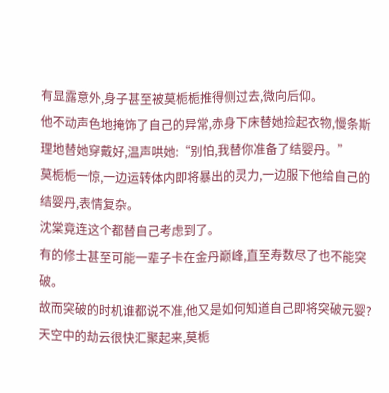有显露意外,身子甚至被莫栀栀推得侧过去,微向后仰。
他不动声色地掩饰了自己的异常,赤身下床替她捡起衣物,慢条斯理地替她穿戴好,温声哄她:“别怕,我替你准备了结婴丹。”
莫栀栀一惊,一边运转体内即将暴出的灵力,一边服下他给自己的结婴丹,表情复杂。
沈棠竟连这个都替自己考虑到了。
有的修士甚至可能一辈子卡在金丹巅峰,直至寿数尽了也不能突破。
故而突破的时机谁都说不准,他又是如何知道自己即将突破元婴?
天空中的劫云很快汇聚起来,莫栀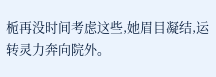栀再没时间考虑这些,她眉目凝结,运转灵力奔向院外。